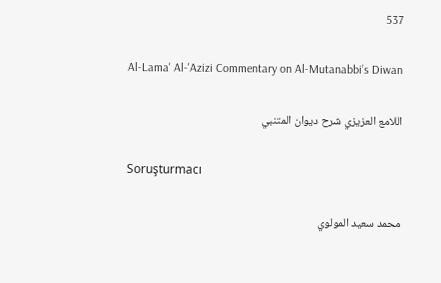537

Al-Lama' Al-'Azizi Commentary on Al-Mutanabbi’s Diwan

اللامع العزيزي شرح ديوان المتنبي

Soruşturmacı

محمد سعيد المولوي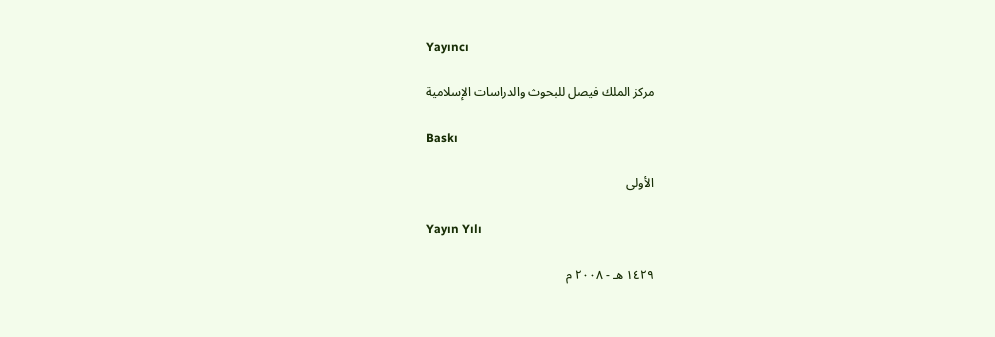Yayıncı

مركز الملك فيصل للبحوث والدراسات الإسلامية

Baskı

الأولى

Yayın Yılı

١٤٢٩ هـ - ٢٠٠٨ م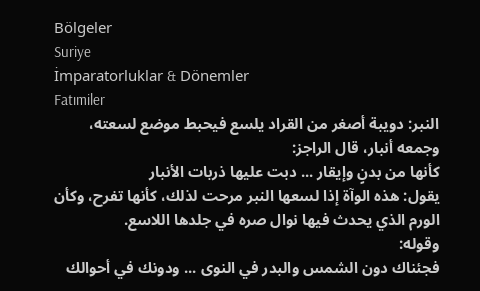Bölgeler
Suriye
İmparatorluklar & Dönemler
Fatımiler
النبر: دويبة أصغر من القراد يلسع فيحبط موضع لسعته، وجمعه أنبار، قال الراجز:
كأنها من بدنٍ وإيقار ... دبت عليها ذربات الأنبار
يقول: هذه الوآة إذا لسعها النبر مرحت لذلك، كأنها تفرح، وكأن الورم الذي يحدث فيها نوال صره في جلدها اللاسع.
وقوله:
فجئناك دون الشمس والبدر في النوى ... ودونك في أحوالك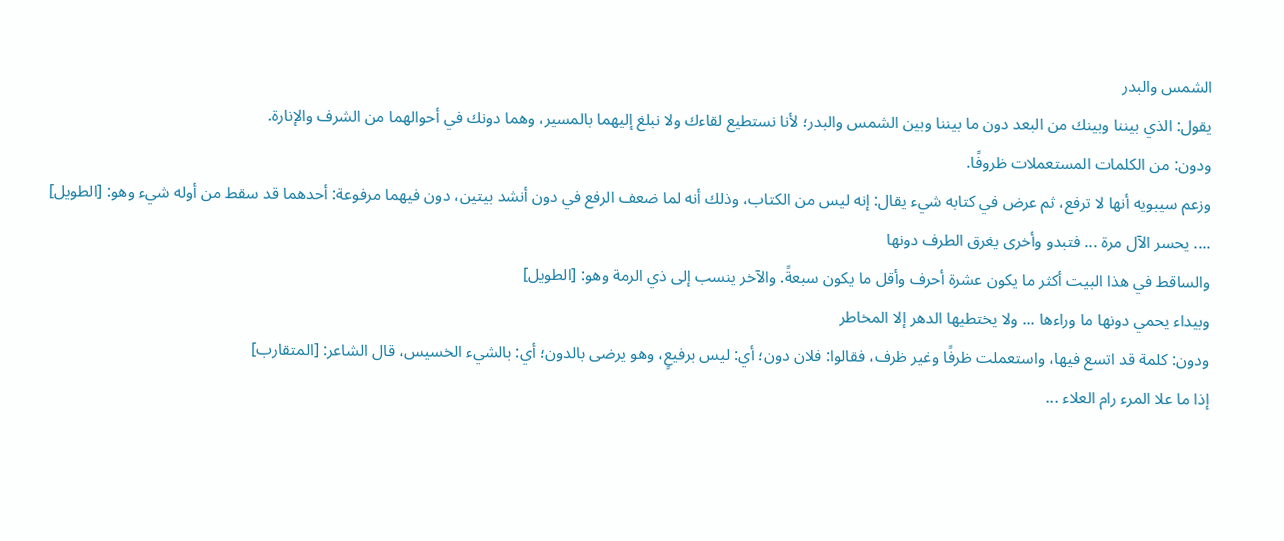الشمس والبدر
يقول: الذي بيننا وبينك من البعد دون ما بيننا وبين الشمس والبدر؛ لأنا نستطيع لقاءك ولا نبلغ إليهما بالمسير، وهما دونك في أحوالهما من الشرف والإنارة.
ودون: من الكلمات المستعملات ظروفًا.
وزعم سيبويه أنها لا ترفع، ثم عرض في كتابه شيء يقال: إنه ليس من الكتاب، وذلك أنه لما ضعف الرفع في دون أنشد بيتين، دون فيهما مرفوعة: أحدهما قد سقط من أوله شيء وهو: [الطويل]
.... يحسر الآل مرة ... فتبدو وأخرى يغرق الطرف دونها
والساقط في هذا البيت أكثر ما يكون عشرة أحرف وأقل ما يكون سبعةً. والآخر ينسب إلى ذي الرمة وهو: [الطويل]
وبيداء يحمي دونها ما وراءها ... ولا يختطيها الدهر إلا المخاطر
ودون: كلمة قد اتسع فيها، واستعملت ظرفًا وغير ظرف، فقالوا: فلان دون؛ أي: ليس برفيعٍ، وهو يرضى بالدون؛ أي: بالشيء الخسيس، قال الشاعر: [المتقارب]
إذا ما علا المرء رام العلاء ...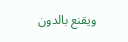ويقنع بالدون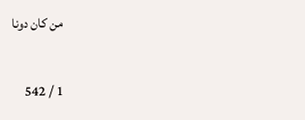من كان دونا

1 / 542